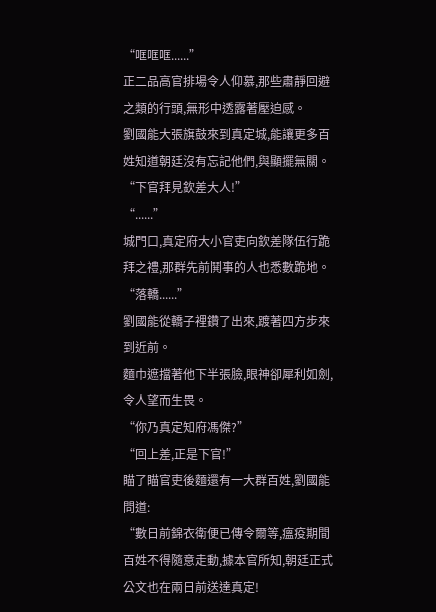“哐哐哐......”
正二品高官排場令人仰慕,那些肅靜回避之類的行頭,無形中透露著壓迫感。
劉國能大張旗鼓來到真定城,能讓更多百姓知道朝廷沒有忘記他們,與顯擺無關。
“下官拜見欽差大人!”
“......”
城門口,真定府大小官吏向欽差隊伍行跪拜之禮,那群先前鬨事的人也悉數跪地。
“落轎......”
劉國能從轎子裡鑽了出來,踱著四方步來到近前。
麵巾遮擋著他下半張臉,眼神卻犀利如劍,令人望而生畏。
“你乃真定知府馮傑?”
“回上差,正是下官!”
瞄了瞄官吏後麵還有一大群百姓,劉國能問道:
“數日前錦衣衛便已傳令爾等,瘟疫期間百姓不得隨意走動,據本官所知,朝廷正式公文也在兩日前送達真定!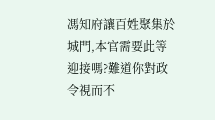馮知府讓百姓聚集於城門,本官需要此等迎接嗎?難道你對政令視而不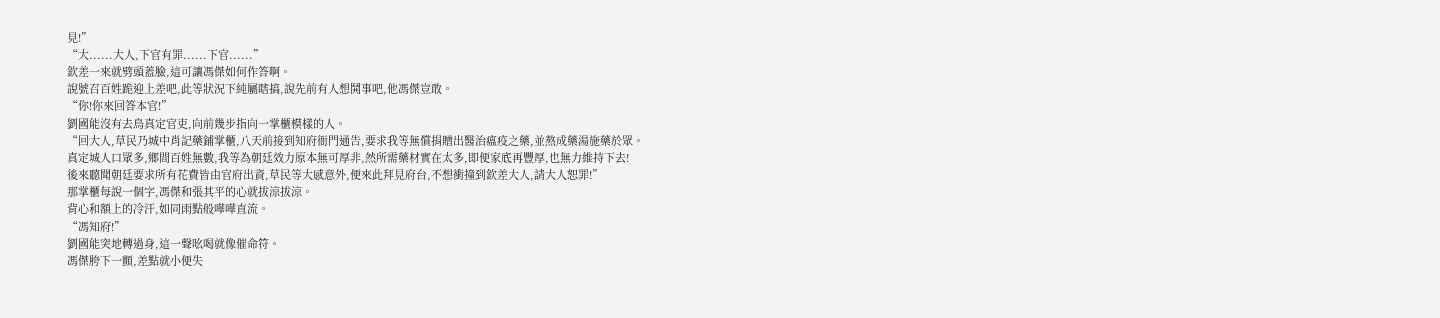見!”
“大......大人,下官有罪......下官......”
欽差一來就劈頭蓋臉,這可讓馮傑如何作答啊。
說號召百姓跪迎上差吧,此等狀況下純屬瞎搞,說先前有人想鬨事吧,他馮傑豈敢。
“你!你來回答本官!”
劉國能沒有去鳥真定官吏,向前幾步指向一掌櫃模樣的人。
“回大人,草民乃城中肖記藥鋪掌櫃,八天前接到知府衙門通告,要求我等無償捐贈出醫治瘟疫之藥,並熬成藥湯施藥於眾。
真定城人口眾多,鄉間百姓無數,我等為朝廷效力原本無可厚非,然所需藥材實在太多,即便家底再豐厚,也無力維持下去!
後來聽聞朝廷要求所有花費皆由官府出資,草民等大感意外,便來此拜見府台,不想衝撞到欽差大人,請大人恕罪!”
那掌櫃每說一個字,馮傑和張其平的心就拔涼拔涼。
背心和額上的冷汗,如同雨點般嘩嘩直流。
“馮知府!”
劉國能突地轉過身,這一聲吆喝就像催命符。
馮傑胯下一顫,差點就小便失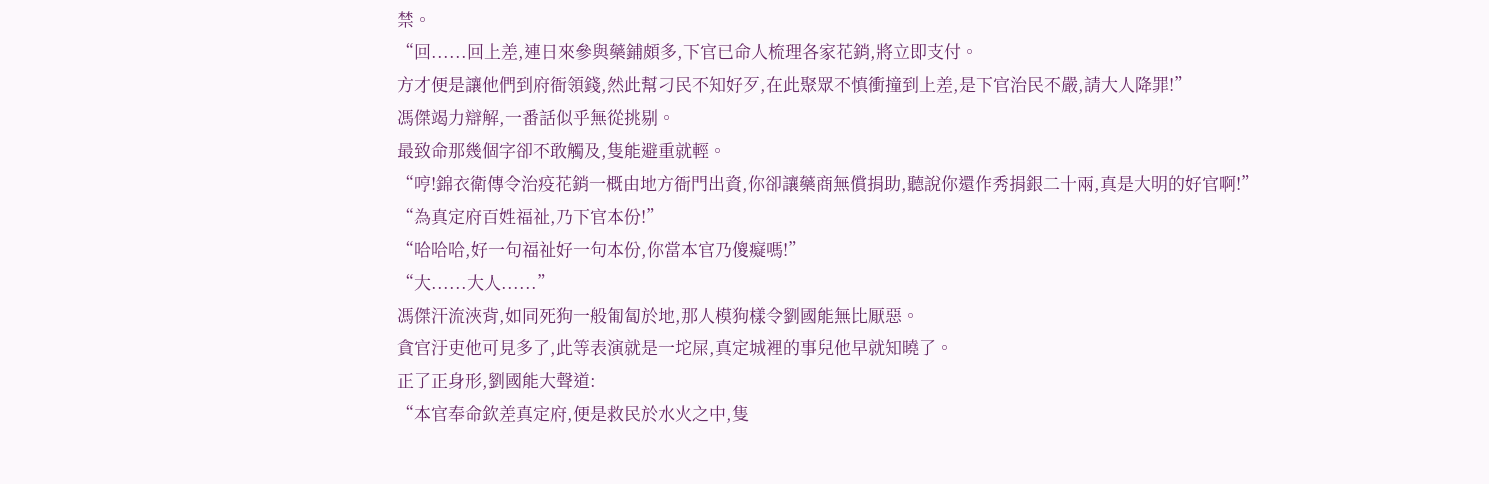禁。
“回......回上差,連日來參與藥鋪頗多,下官已命人梳理各家花銷,將立即支付。
方才便是讓他們到府衙領錢,然此幫刁民不知好歹,在此聚眾不慎衝撞到上差,是下官治民不嚴,請大人降罪!”
馮傑竭力辯解,一番話似乎無從挑剔。
最致命那幾個字卻不敢觸及,隻能避重就輕。
“哼!錦衣衛傳令治疫花銷一概由地方衙門出資,你卻讓藥商無償捐助,聽說你還作秀捐銀二十兩,真是大明的好官啊!”
“為真定府百姓福祉,乃下官本份!”
“哈哈哈,好一句福祉好一句本份,你當本官乃傻癡嗎!”
“大......大人......”
馮傑汗流浹背,如同死狗一般匍匐於地,那人模狗樣令劉國能無比厭惡。
貪官汙吏他可見多了,此等表演就是一坨屎,真定城裡的事兒他早就知曉了。
正了正身形,劉國能大聲道:
“本官奉命欽差真定府,便是救民於水火之中,隻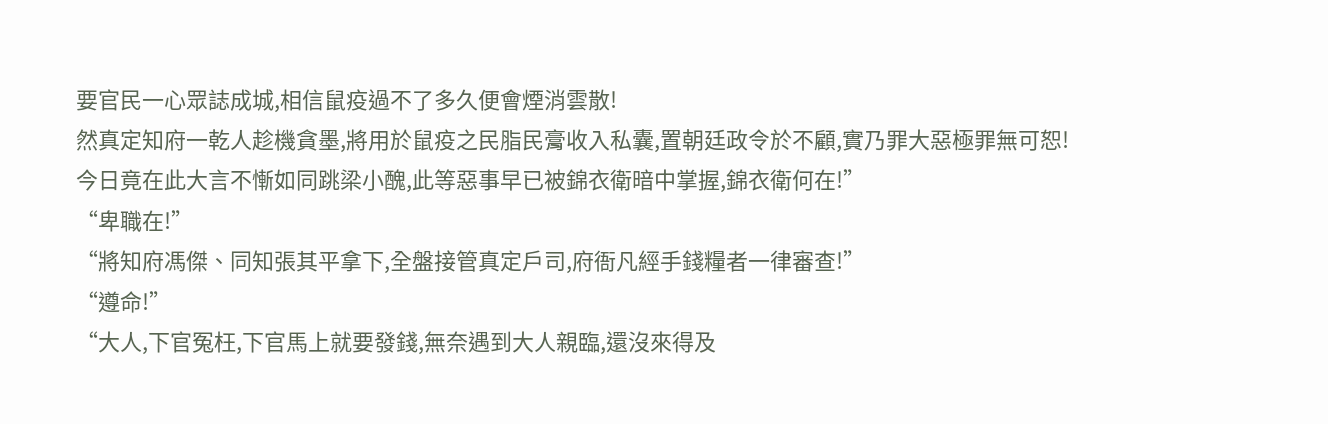要官民一心眾誌成城,相信鼠疫過不了多久便會煙消雲散!
然真定知府一乾人趁機貪墨,將用於鼠疫之民脂民膏收入私囊,置朝廷政令於不顧,實乃罪大惡極罪無可恕!
今日竟在此大言不慚如同跳梁小醜,此等惡事早已被錦衣衛暗中掌握,錦衣衛何在!”
“卑職在!”
“將知府馮傑、同知張其平拿下,全盤接管真定戶司,府衙凡經手錢糧者一律審查!”
“遵命!”
“大人,下官冤枉,下官馬上就要發錢,無奈遇到大人親臨,還沒來得及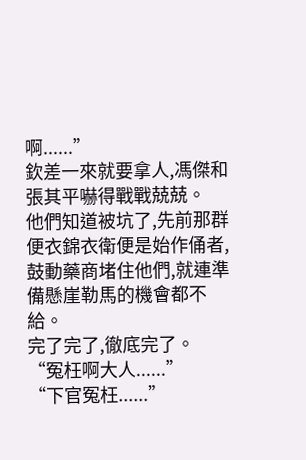啊......”
欽差一來就要拿人,馮傑和張其平嚇得戰戰兢兢。
他們知道被坑了,先前那群便衣錦衣衛便是始作俑者,鼓動藥商堵住他們,就連準備懸崖勒馬的機會都不給。
完了完了,徹底完了。
“冤枉啊大人......”
“下官冤枉......”